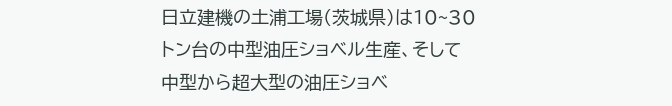日立建機の土浦工場(茨城県)は10~30トン台の中型油圧ショベル生産、そして中型から超大型の油圧ショベ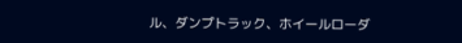ル、ダンプトラック、ホイールローダ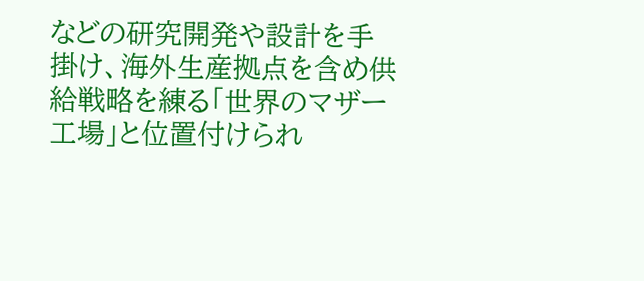などの研究開発や設計を手掛け、海外生産拠点を含め供給戦略を練る「世界のマザー工場」と位置付けられ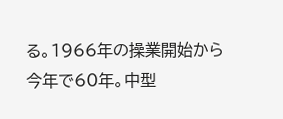る。1966年の操業開始から今年で60年。中型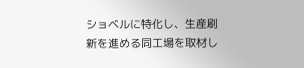ショベルに特化し、生産刷新を進める同工場を取材し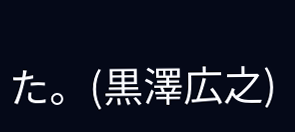た。(黒澤広之)